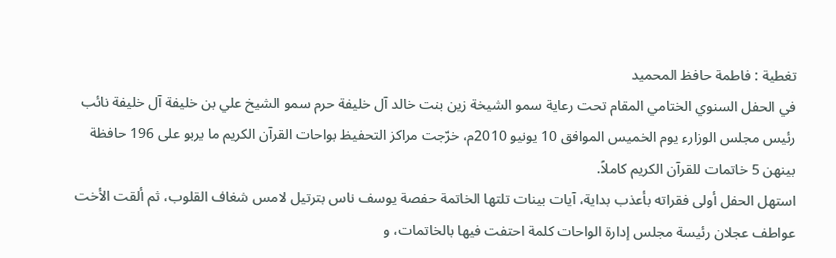تغطية : فاطمة حافظ المحميد
في الحفل السنوي الختامي المقام تحت رعاية سمو الشيخة زين بنت خالد آل خليفة حرم سمو الشيخ علي بن خليفة آل خليفة نائب رئيس مجلس الوزارء يوم الخميس الموافق 10 يونيو 2010م، خرّجت مراكز التحفيظ بواحات القرآن الكريم ما يربو على 196 حافظة بينهن 5 خاتمات للقرآن الكريم كاملاً.
استهل الحفل أولى فقراته بأعذب بداية، آيات بينات تلتها الخاتمة حفصة يوسف ناس بترتيل لامس شغاف القلوب، ثم ألقت الأخت عواطف عجلان رئيسة مجلس إدارة الواحات كلمة احتفت فيها بالخاتمات، و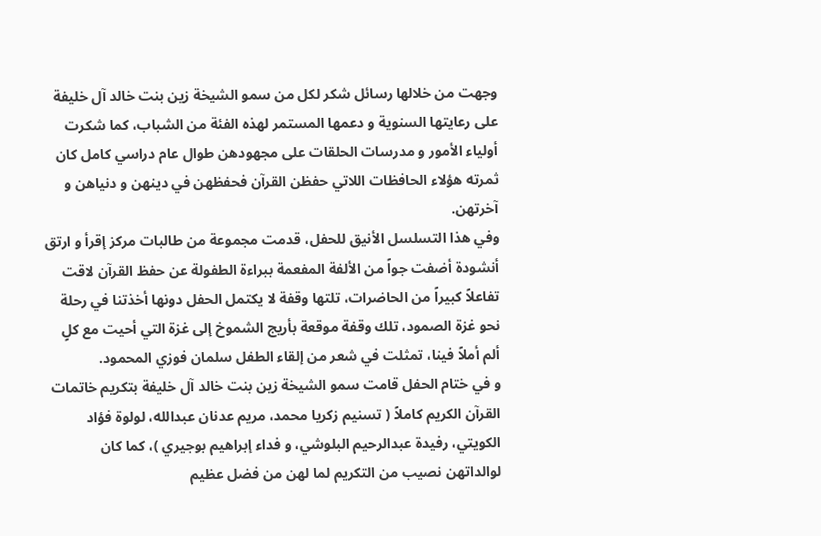وجهت من خلالها رسائل شكر لكل من سمو الشيخة زين بنت خالد آل خليفة على رعايتها السنوية و دعمها المستمر لهذه الفئة من الشباب، كما شكرت أولياء الأمور و مدرسات الحلقات على مجهودهن طوال عام دراسي كامل كان ثمرته هؤلاء الحافظات اللاتي حفظن القرآن فحفظهن في دينهن و دنياهن و آخرتهن.
وفي هذا التسلسل الأنيق للحفل، قدمت مجموعة من طالبات مركز إقرأ و ارتق أنشودة أضفت جواً من الألفة المفعمة ببراءة الطفولة عن حفظ القرآن لاقت تفاعلاً كبيراً من الحاضرات، تلتها وقفة لا يكتمل الحفل دونها أخذتنا في رحلة نحو غزة الصمود، تلك وقفة موقعة بأريج الشموخ إلى غزة التي أحيت مع كلٍ ألم أملاً فينا، تمثلت في شعر من إلقاء الطفل سلمان فوزي المحمود.
و في ختام الحفل قامت سمو الشيخة زين بنت خالد آل خليفة بتكريم خاتمات القرآن الكريم كاملاً ( تسنيم زكريا محمد، مريم عدنان عبدالله، لولوة فؤاد الكويتي، رفيدة عبدالرحيم البلوشي، و فداء إبراهيم بوجيري )، كما كان لوالداتهن نصيب من التكريم لما لهن من فضل عظيم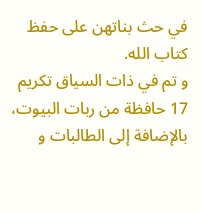في حث بناتهن على حفظ كتاب الله.
و تم في ذات السياق تكريم 17 حافظة من ربات البيوت، بالإضافة إلى الطالبات و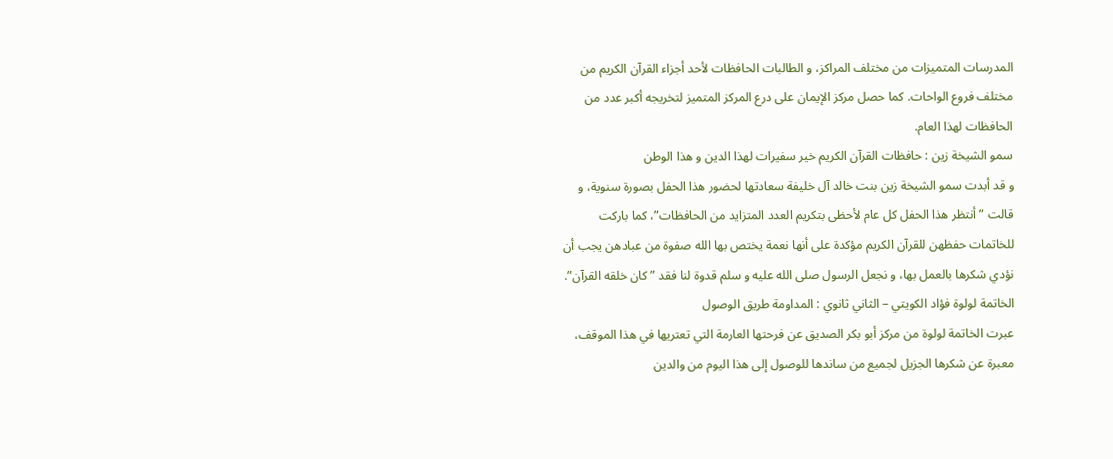المدرسات المتميزات من مختلف المراكز، و الطالبات الحافظات لأحد أجزاء القرآن الكريم من مختلف فروع الواحات. كما حصل مركز الإيمان على درع المركز المتميز لتخريجه أكبر عدد من الحافظات لهذا العام.
سمو الشيخة زين : حافظات القرآن الكريم خير سفيرات لهذا الدين و هذا الوطن
و قد أبدت سمو الشيخة زين بنت خالد آل خليفة سعادتها لحضور هذا الحفل بصورة سنوية، و قالت ” أنتظر هذا الحفل كل عام لأحظى بتكريم العدد المتزايد من الحافظات”، كما باركت للخاتمات حفظهن للقرآن الكريم مؤكدة على أنها نعمة يختص بها الله صفوة من عبادهن يجب أن نؤدي شكرها بالعمل بها، و نجعل الرسول صلى الله عليه و سلم قدوة لنا فقد ” كان خلقه القرآن”.
الخاتمة لولوة فؤاد الكويتي – الثاني ثانوي : المداومة طريق الوصول
عبرت الخاتمة لولوة من مركز أبو بكر الصديق عن فرحتها العارمة التي تعتريها في هذا الموقف، معبرة عن شكرها الجزيل لجميع من ساندها للوصول إلى هذا اليوم من والدين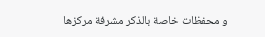و محفظات خاصة بالذكر مشرفة مركزها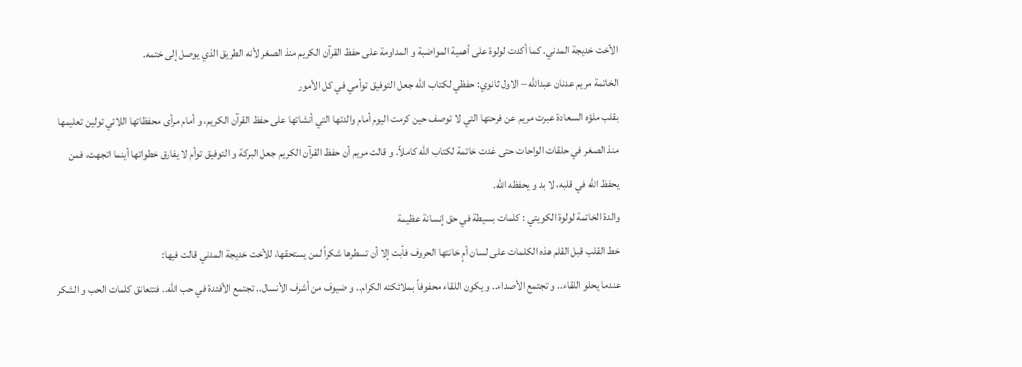الأخت خديجة المدني. كما أكدت لولوة على أهمية المواضبة و المداومة على حفظ القرآن الكريم منذ الصغر لأنه الطريق الذي يوصل إلى ختمه.
الخاتمة مريم عدنان عبدالله – الاول ثانوي: حفظي لكتاب الله جعل التوفيق توأمي في كل الأمور
بقلب ملؤه السعادة عبرت مريم عن فرحتها التي لا توصف حين كرمت اليوم أمام والدتها التي أنشاتها على حفظ القرآن الكريم، و أمام مرأى محفظاتها اللاتي تولين تعليمها منذ الصغر في حلقات الواحات حتى غدت خاتمة لكتاب الله كاملاً. و قالت مريم أن حفظ القرآن الكريم جعل البركة و التوفيق توأم لا يفارق خطواتها أينما اتجهت، فمن يحفظ الله في قلبه، لا بد و يحفظه الله.
والدة الخاتمة لولوة الكويتي : كلمات بسيطة في حق إنسانة عظيمة
خط القلب قبل القلم هذه الكلمات على لسان أمٍ خانتها الحروف فأبت إلا أن تسطرها شكراً لمن يستحقها، للأخت خديجة المدني قالت فيها:
عندما يحلو اللقاء.. و تجتمع الأصداء.. و يكون اللقاء محفوفاً بملائكته الكرام.. و ضيوف من أشرف الأنسال.. تجتمع الأفئدة في حب الله.. فتتعانق كلمات الحب و الشكر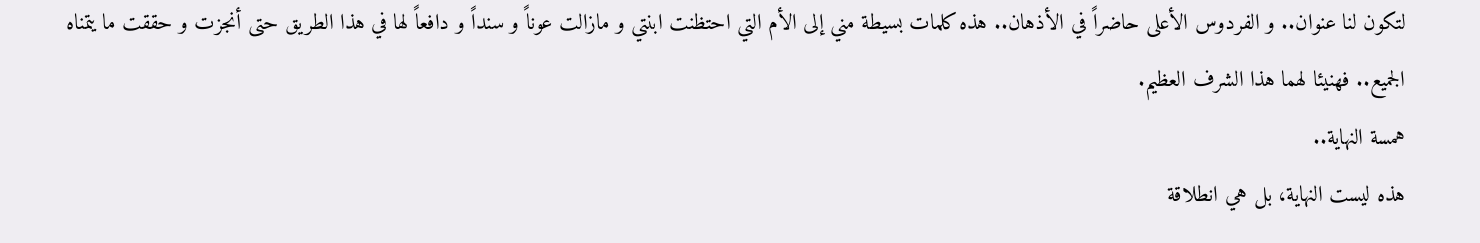لتكون لنا عنوان.. و الفردوس الأعلى حاضراً في الأذهان.. هذه كلمات بسيطة مني إلى الأم التي احتظنت ابنتي و مازالت عوناً و سنداً و دافعاً لها في هذا الطريق حتى أنجزت و حققت ما يتمناه الجميع.. فهنيئا لهما هذا الشرف العظيم.
همسة النهاية..
هذه ليست النهاية، بل هي انطلاقة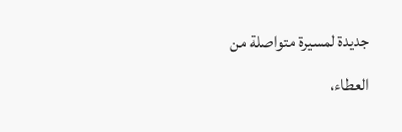جديدة لمسيرة متواصلة من العطاء،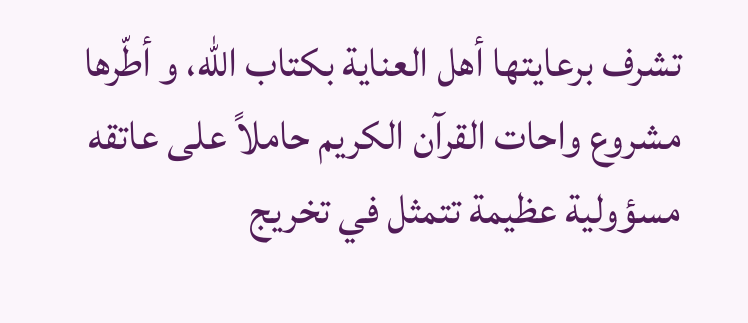تشرف برعايتها أهل العناية بكتاب الله، و أطّرها مشروع واحات القرآن الكريم حاملاً على عاتقه مسؤولية عظيمة تتمثل في تخريج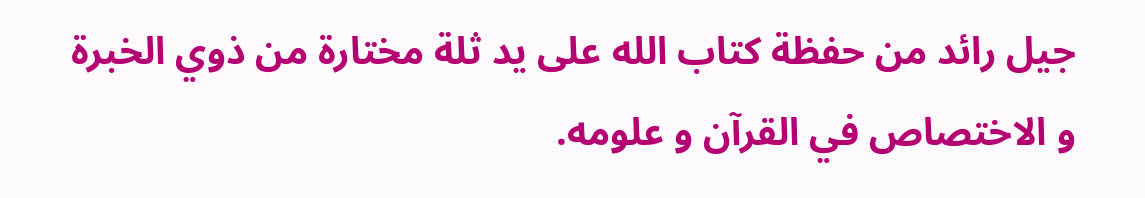جيل رائد من حفظة كتاب الله على يد ثلة مختارة من ذوي الخبرة و الاختصاص في القرآن و علومه.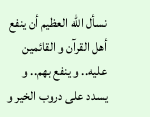نسأل الله العظيم أن ينفع أهل القرآن و القائمين عليه.. و ينفع بهم.. و يسدد على دروب الخير و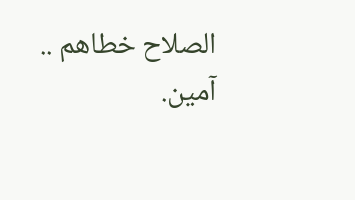الصلاح خطاهم .. آمين.